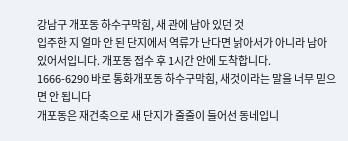강남구 개포동 하수구막힘, 새 관에 남아 있던 것
입주한 지 얼마 안 된 단지에서 역류가 난다면 낡아서가 아니라 남아 있어서입니다. 개포동 접수 후 1시간 안에 도착합니다.
1666-6290 바로 통화개포동 하수구막힘, 새것이라는 말을 너무 믿으면 안 됩니다
개포동은 재건축으로 새 단지가 줄줄이 들어선 동네입니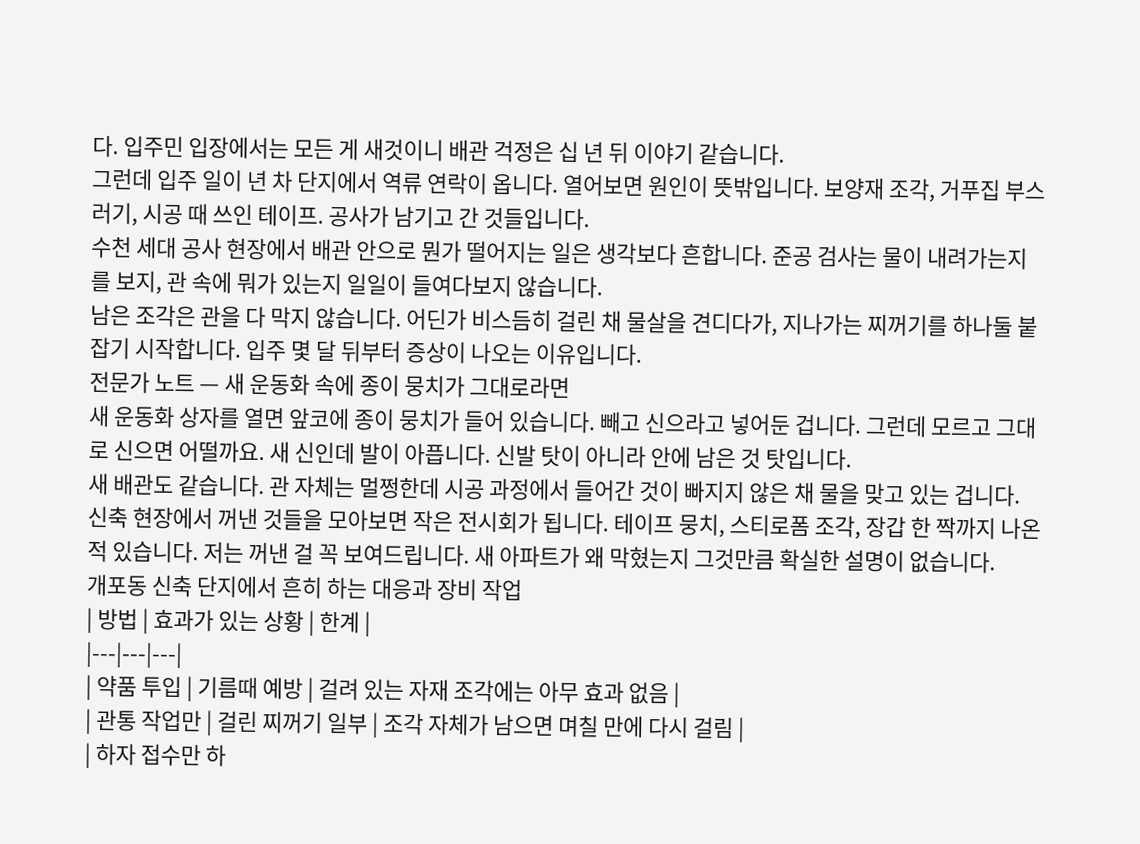다. 입주민 입장에서는 모든 게 새것이니 배관 걱정은 십 년 뒤 이야기 같습니다.
그런데 입주 일이 년 차 단지에서 역류 연락이 옵니다. 열어보면 원인이 뜻밖입니다. 보양재 조각, 거푸집 부스러기, 시공 때 쓰인 테이프. 공사가 남기고 간 것들입니다.
수천 세대 공사 현장에서 배관 안으로 뭔가 떨어지는 일은 생각보다 흔합니다. 준공 검사는 물이 내려가는지를 보지, 관 속에 뭐가 있는지 일일이 들여다보지 않습니다.
남은 조각은 관을 다 막지 않습니다. 어딘가 비스듬히 걸린 채 물살을 견디다가, 지나가는 찌꺼기를 하나둘 붙잡기 시작합니다. 입주 몇 달 뒤부터 증상이 나오는 이유입니다.
전문가 노트 — 새 운동화 속에 종이 뭉치가 그대로라면
새 운동화 상자를 열면 앞코에 종이 뭉치가 들어 있습니다. 빼고 신으라고 넣어둔 겁니다. 그런데 모르고 그대로 신으면 어떨까요. 새 신인데 발이 아픕니다. 신발 탓이 아니라 안에 남은 것 탓입니다.
새 배관도 같습니다. 관 자체는 멀쩡한데 시공 과정에서 들어간 것이 빠지지 않은 채 물을 맞고 있는 겁니다.
신축 현장에서 꺼낸 것들을 모아보면 작은 전시회가 됩니다. 테이프 뭉치, 스티로폼 조각, 장갑 한 짝까지 나온 적 있습니다. 저는 꺼낸 걸 꼭 보여드립니다. 새 아파트가 왜 막혔는지 그것만큼 확실한 설명이 없습니다.
개포동 신축 단지에서 흔히 하는 대응과 장비 작업
| 방법 | 효과가 있는 상황 | 한계 |
|---|---|---|
| 약품 투입 | 기름때 예방 | 걸려 있는 자재 조각에는 아무 효과 없음 |
| 관통 작업만 | 걸린 찌꺼기 일부 | 조각 자체가 남으면 며칠 만에 다시 걸림 |
| 하자 접수만 하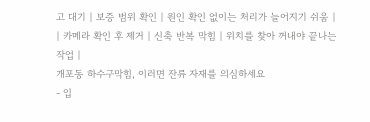고 대기 | 보증 범위 확인 | 원인 확인 없이는 처리가 늘어지기 쉬움 |
| 카메라 확인 후 제거 | 신축 반복 막힘 | 위치를 찾아 꺼내야 끝나는 작업 |
개포동 하수구막힘, 이러면 잔류 자재를 의심하세요
- 입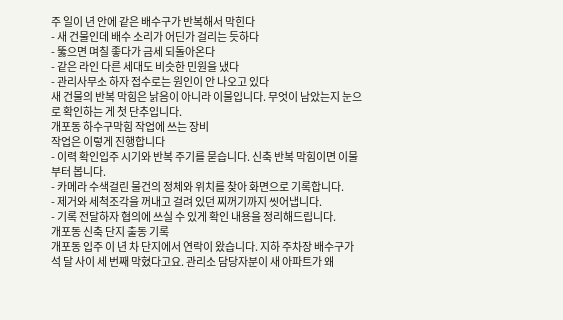주 일이 년 안에 같은 배수구가 반복해서 막힌다
- 새 건물인데 배수 소리가 어딘가 걸리는 듯하다
- 뚫으면 며칠 좋다가 금세 되돌아온다
- 같은 라인 다른 세대도 비슷한 민원을 냈다
- 관리사무소 하자 접수로는 원인이 안 나오고 있다
새 건물의 반복 막힘은 낡음이 아니라 이물입니다. 무엇이 남았는지 눈으로 확인하는 게 첫 단추입니다.
개포동 하수구막힘 작업에 쓰는 장비
작업은 이렇게 진행합니다
- 이력 확인입주 시기와 반복 주기를 묻습니다. 신축 반복 막힘이면 이물부터 봅니다.
- 카메라 수색걸린 물건의 정체와 위치를 찾아 화면으로 기록합니다.
- 제거와 세척조각을 꺼내고 걸려 있던 찌꺼기까지 씻어냅니다.
- 기록 전달하자 협의에 쓰실 수 있게 확인 내용을 정리해드립니다.
개포동 신축 단지 출동 기록
개포동 입주 이 년 차 단지에서 연락이 왔습니다. 지하 주차장 배수구가 석 달 사이 세 번째 막혔다고요. 관리소 담당자분이 새 아파트가 왜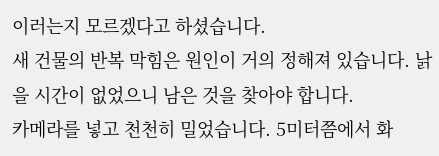이러는지 모르겠다고 하셨습니다.
새 건물의 반복 막힘은 원인이 거의 정해져 있습니다. 낡을 시간이 없었으니 남은 것을 찾아야 합니다.
카메라를 넣고 천천히 밀었습니다. 5미터쯤에서 화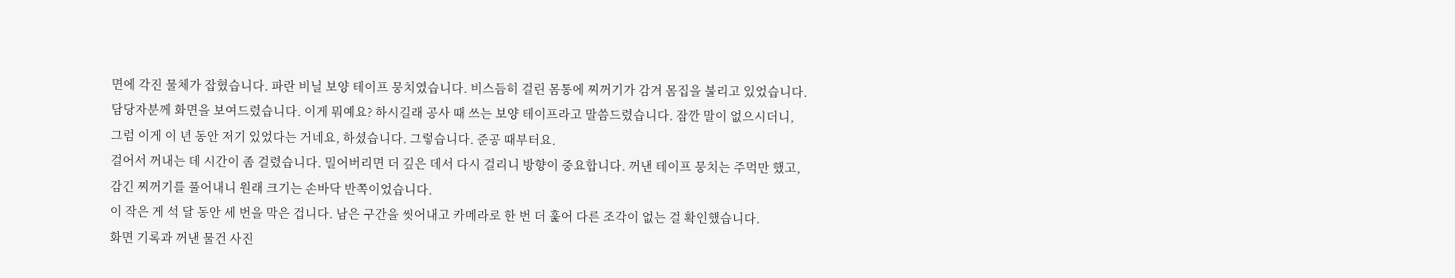면에 각진 물체가 잡혔습니다. 파란 비닐 보양 테이프 뭉치였습니다. 비스듬히 걸린 몸통에 찌꺼기가 감겨 몸집을 불리고 있었습니다.
담당자분께 화면을 보여드렸습니다. 이게 뭐예요? 하시길래 공사 때 쓰는 보양 테이프라고 말씀드렸습니다. 잠깐 말이 없으시더니, 그럼 이게 이 년 동안 저기 있었다는 거네요, 하셨습니다. 그렇습니다. 준공 때부터요.
걸어서 꺼내는 데 시간이 좀 걸렸습니다. 밀어버리면 더 깊은 데서 다시 걸리니 방향이 중요합니다. 꺼낸 테이프 뭉치는 주먹만 했고, 감긴 찌꺼기를 풀어내니 원래 크기는 손바닥 반쪽이었습니다.
이 작은 게 석 달 동안 세 번을 막은 겁니다. 남은 구간을 씻어내고 카메라로 한 번 더 훑어 다른 조각이 없는 걸 확인했습니다.
화면 기록과 꺼낸 물건 사진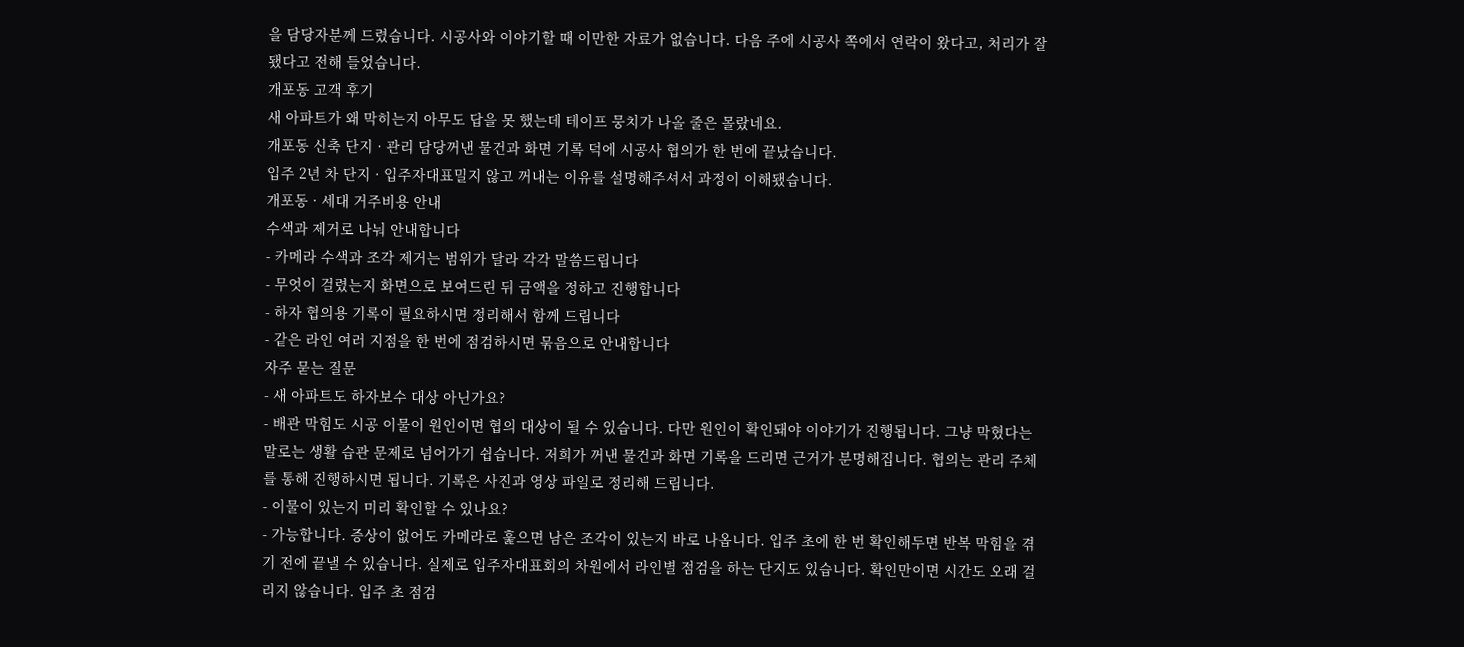을 담당자분께 드렸습니다. 시공사와 이야기할 때 이만한 자료가 없습니다. 다음 주에 시공사 쪽에서 연락이 왔다고, 처리가 잘 됐다고 전해 들었습니다.
개포동 고객 후기
새 아파트가 왜 막히는지 아무도 답을 못 했는데 테이프 뭉치가 나올 줄은 몰랐네요.
개포동 신축 단지 · 관리 담당꺼낸 물건과 화면 기록 덕에 시공사 협의가 한 번에 끝났습니다.
입주 2년 차 단지 · 입주자대표밀지 않고 꺼내는 이유를 설명해주셔서 과정이 이해됐습니다.
개포동 · 세대 거주비용 안내
수색과 제거로 나눠 안내합니다
- 카메라 수색과 조각 제거는 범위가 달라 각각 말씀드립니다
- 무엇이 걸렸는지 화면으로 보여드린 뒤 금액을 정하고 진행합니다
- 하자 협의용 기록이 필요하시면 정리해서 함께 드립니다
- 같은 라인 여러 지점을 한 번에 점검하시면 묶음으로 안내합니다
자주 묻는 질문
- 새 아파트도 하자보수 대상 아닌가요?
- 배관 막힘도 시공 이물이 원인이면 협의 대상이 될 수 있습니다. 다만 원인이 확인돼야 이야기가 진행됩니다. 그냥 막혔다는 말로는 생활 습관 문제로 넘어가기 쉽습니다. 저희가 꺼낸 물건과 화면 기록을 드리면 근거가 분명해집니다. 협의는 관리 주체를 통해 진행하시면 됩니다. 기록은 사진과 영상 파일로 정리해 드립니다.
- 이물이 있는지 미리 확인할 수 있나요?
- 가능합니다. 증상이 없어도 카메라로 훑으면 남은 조각이 있는지 바로 나옵니다. 입주 초에 한 번 확인해두면 반복 막힘을 겪기 전에 끝낼 수 있습니다. 실제로 입주자대표회의 차원에서 라인별 점검을 하는 단지도 있습니다. 확인만이면 시간도 오래 걸리지 않습니다. 입주 초 점검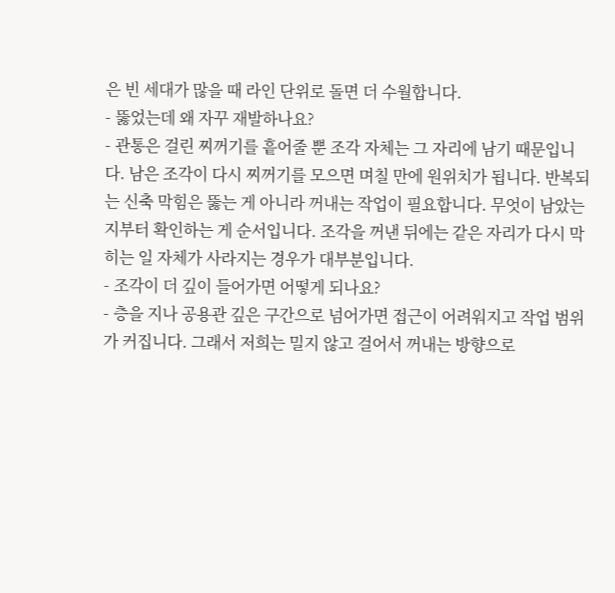은 빈 세대가 많을 때 라인 단위로 돌면 더 수월합니다.
- 뚫었는데 왜 자꾸 재발하나요?
- 관통은 걸린 찌꺼기를 흩어줄 뿐 조각 자체는 그 자리에 남기 때문입니다. 남은 조각이 다시 찌꺼기를 모으면 며칠 만에 원위치가 됩니다. 반복되는 신축 막힘은 뚫는 게 아니라 꺼내는 작업이 필요합니다. 무엇이 남았는지부터 확인하는 게 순서입니다. 조각을 꺼낸 뒤에는 같은 자리가 다시 막히는 일 자체가 사라지는 경우가 대부분입니다.
- 조각이 더 깊이 들어가면 어떻게 되나요?
- 층을 지나 공용관 깊은 구간으로 넘어가면 접근이 어려워지고 작업 범위가 커집니다. 그래서 저희는 밀지 않고 걸어서 꺼내는 방향으로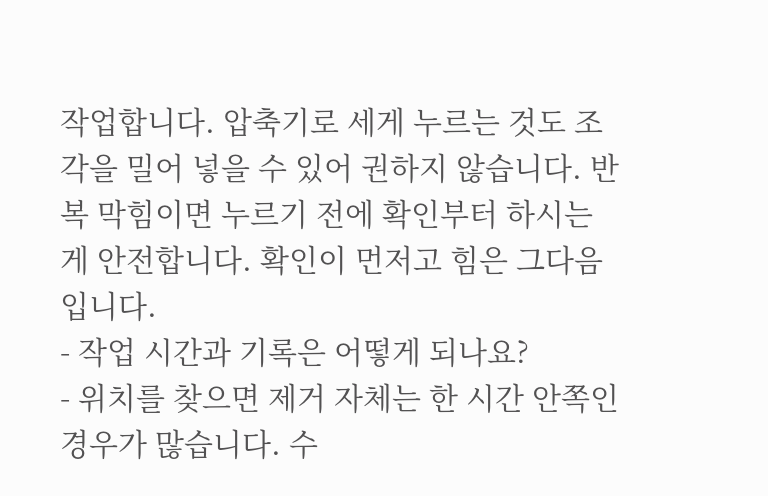작업합니다. 압축기로 세게 누르는 것도 조각을 밀어 넣을 수 있어 권하지 않습니다. 반복 막힘이면 누르기 전에 확인부터 하시는 게 안전합니다. 확인이 먼저고 힘은 그다음입니다.
- 작업 시간과 기록은 어떻게 되나요?
- 위치를 찾으면 제거 자체는 한 시간 안쪽인 경우가 많습니다. 수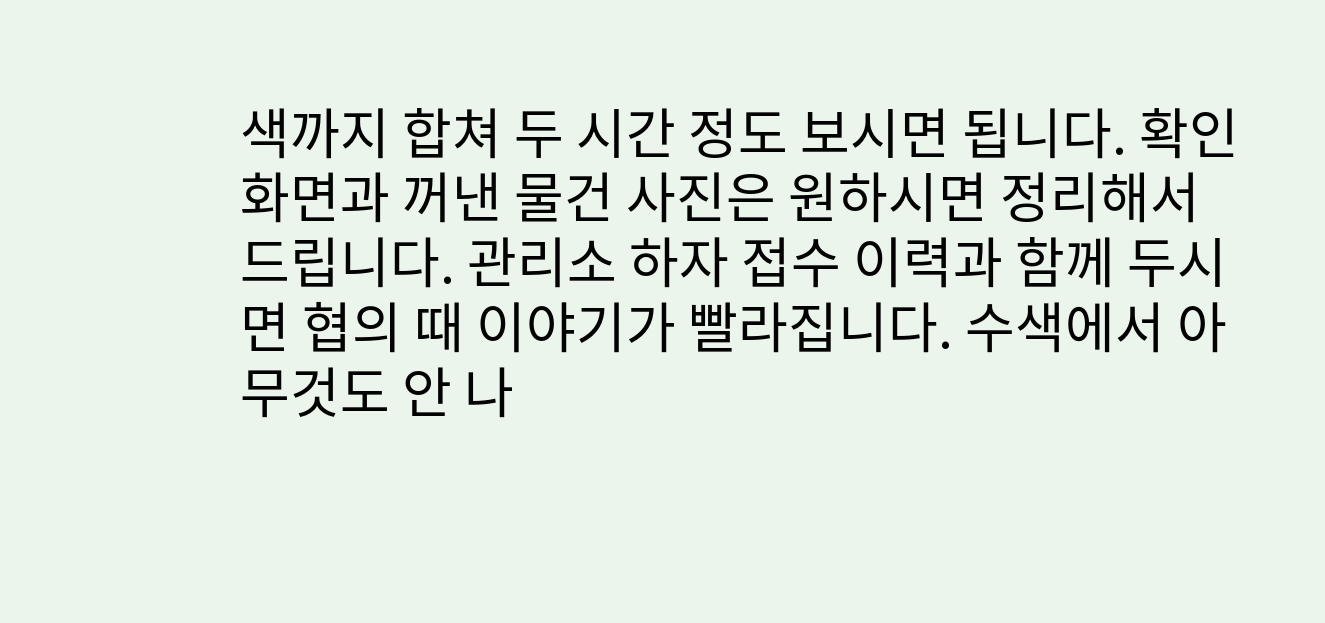색까지 합쳐 두 시간 정도 보시면 됩니다. 확인 화면과 꺼낸 물건 사진은 원하시면 정리해서 드립니다. 관리소 하자 접수 이력과 함께 두시면 협의 때 이야기가 빨라집니다. 수색에서 아무것도 안 나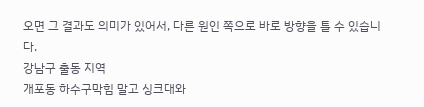오면 그 결과도 의미가 있어서, 다른 원인 쪽으로 바로 방향을 틀 수 있습니다.
강남구 출동 지역
개포동 하수구막힘 말고 싱크대와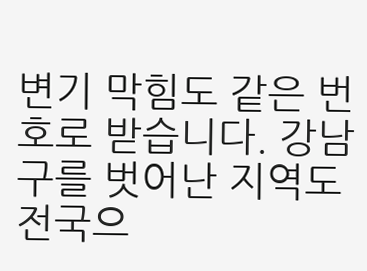변기 막힘도 같은 번호로 받습니다. 강남구를 벗어난 지역도 전국으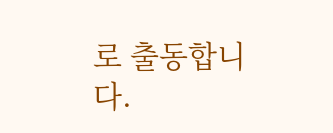로 출동합니다.